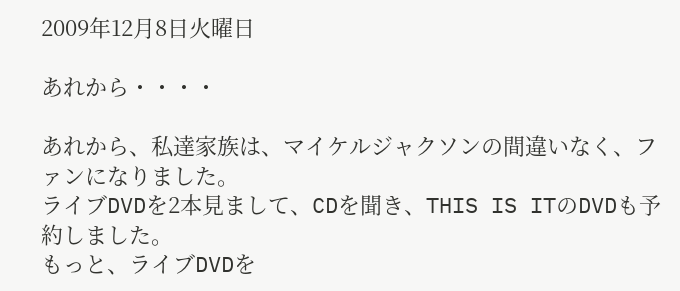2009年12月8日火曜日

あれから・・・・

あれから、私達家族は、マイケルジャクソンの間違いなく、ファンになりました。
ライブDVDを2本見まして、CDを聞き、THIS IS ITのDVDも予約しました。
もっと、ライブDVDを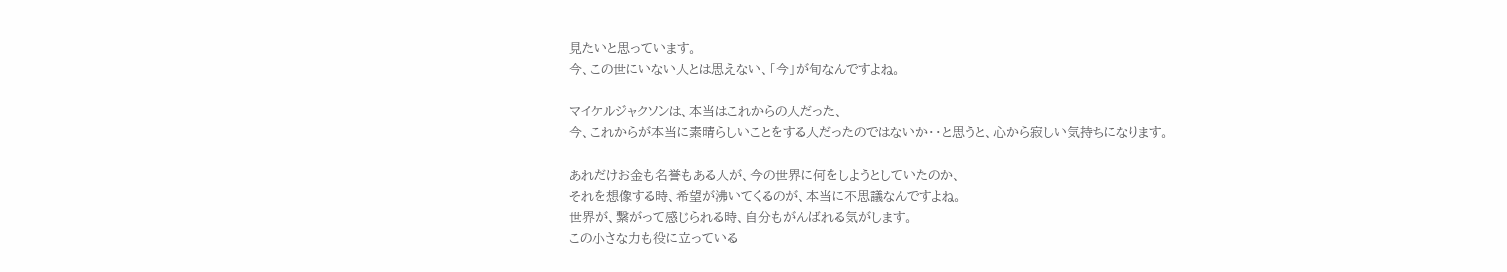見たいと思っています。
今、この世にいない人とは思えない、「今」が旬なんですよね。

マイケルジャクソンは、本当はこれからの人だった、
今、これからが本当に素晴らしいことをする人だったのではないか・・と思うと、心から寂しい気持ちになります。

あれだけお金も名誉もある人が、今の世界に何をしようとしていたのか、
それを想像する時、希望が沸いてくるのが、本当に不思議なんですよね。
世界が、繋がって感じられる時、自分もがんばれる気がします。
この小さな力も役に立っている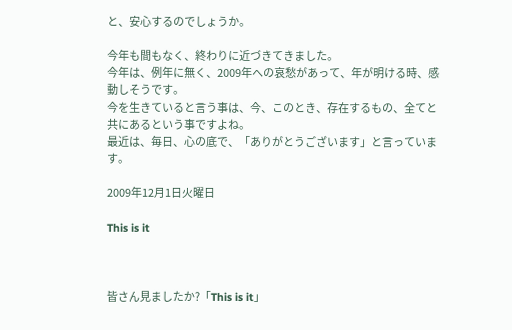と、安心するのでしょうか。

今年も間もなく、終わりに近づきてきました。
今年は、例年に無く、2009年への哀愁があって、年が明ける時、感動しそうです。
今を生きていると言う事は、今、このとき、存在するもの、全てと共にあるという事ですよね。
最近は、毎日、心の底で、「ありがとうございます」と言っています。

2009年12月1日火曜日

This is it



皆さん見ましたか?「This is it」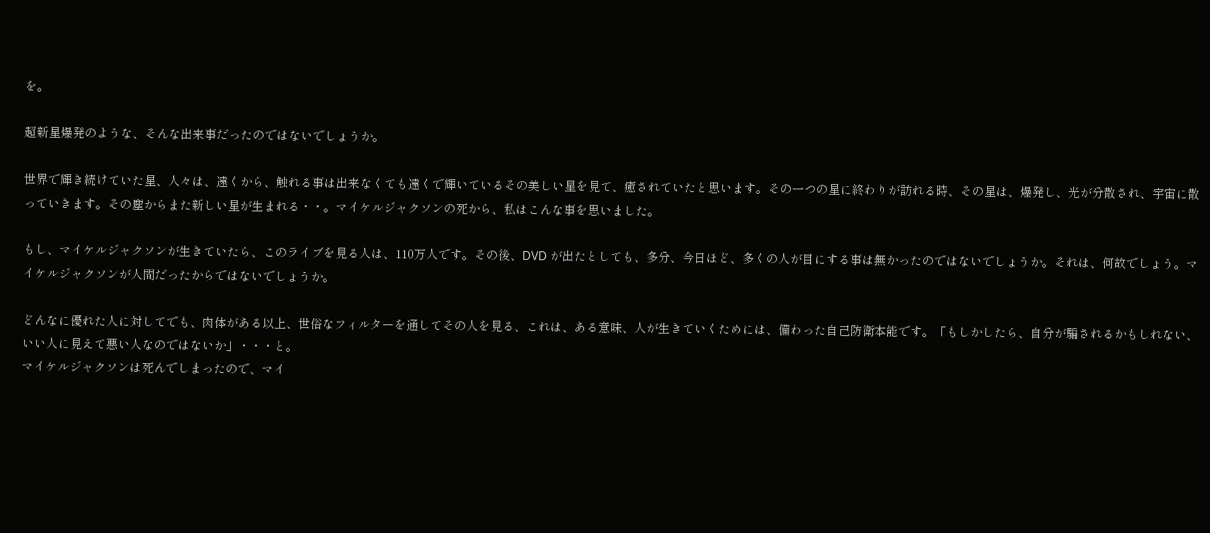を。

超新星爆発のような、そんな出来事だったのではないでしょうか。

世界で輝き続けていた星、人々は、遠くから、触れる事は出来なくても遠くで輝いているその美しい星を見て、癒されていたと思います。その一つの星に終わりが訪れる時、その星は、爆発し、光が分散され、宇宙に散っていきます。その塵からまた新しい星が生まれる・・。マイケルジャクソンの死から、私はこんな事を思いました。

もし、マイケルジャクソンが生きていたら、このライブを見る人は、110万人です。その後、DVD が出たとしても、多分、今日ほど、多くの人が目にする事は無かったのではないでしょうか。それは、何故でしょう。マイケルジャクソンが人間だったからではないでしょうか。

どんなに優れた人に対してでも、肉体がある以上、世俗なフィルターを通してその人を見る、これは、ある意味、人が生きていくためには、備わった自己防衛本能です。「もしかしたら、自分が騙されるかもしれない、いい人に見えて悪い人なのではないか」・・・と。
マイケルジャクソンは死んでしまったので、マイ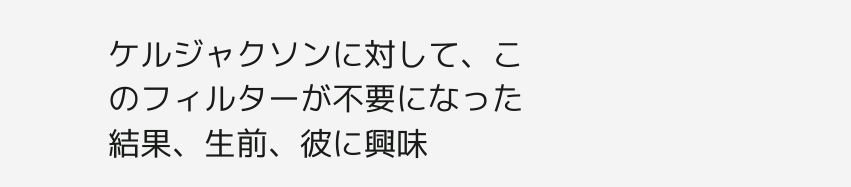ケルジャクソンに対して、このフィルターが不要になった結果、生前、彼に興味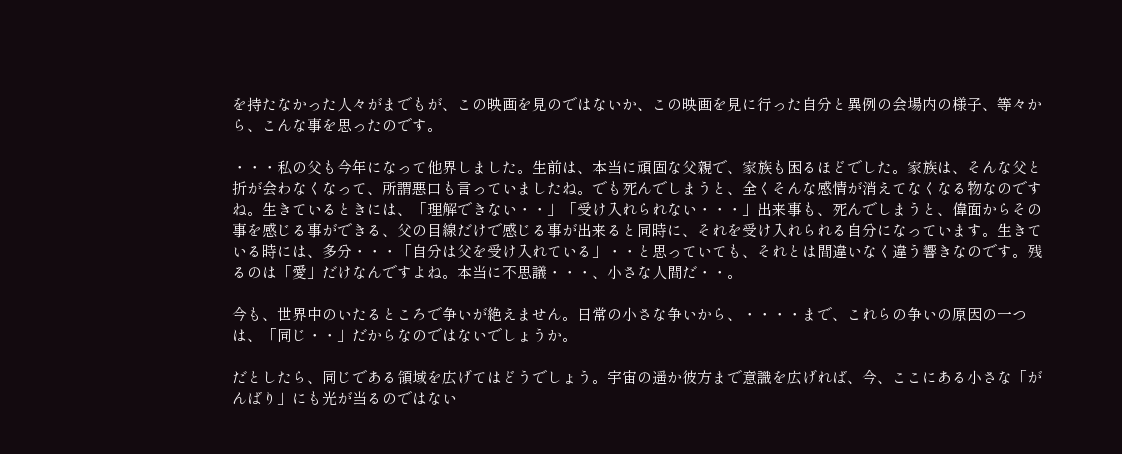を持たなかった人々がまでもが、この映画を見のではないか、この映画を見に行った自分と異例の会場内の様子、等々から、こんな事を思ったのです。

・・・私の父も今年になって他界しました。生前は、本当に頑固な父親で、家族も困るほどでした。家族は、そんな父と折が会わなくなって、所謂悪口も言っていましたね。でも死んでしまうと、全くそんな感情が消えてなくなる物なのですね。生きているときには、「理解できない・・」「受け入れられない・・・」出来事も、死んでしまうと、偉面からその事を感じる事ができる、父の目線だけで感じる事が出来ると同時に、それを受け入れられる自分になっています。生きている時には、多分・・・「自分は父を受け入れている」・・と思っていても、それとは間違いなく違う響きなのです。残るのは「愛」だけなんですよね。本当に不思議・・・、小さな人間だ・・。

今も、世界中のいたるところで争いが絶えません。日常の小さな争いから、・・・・まで、これらの争いの原因の一つは、「同じ・・」だからなのではないでしょうか。

だとしたら、同じである領域を広げてはどうでしょう。宇宙の遥か彼方まで意識を広げれば、今、ここにある小さな「がんばり」にも光が当るのではない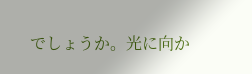でしょうか。光に向か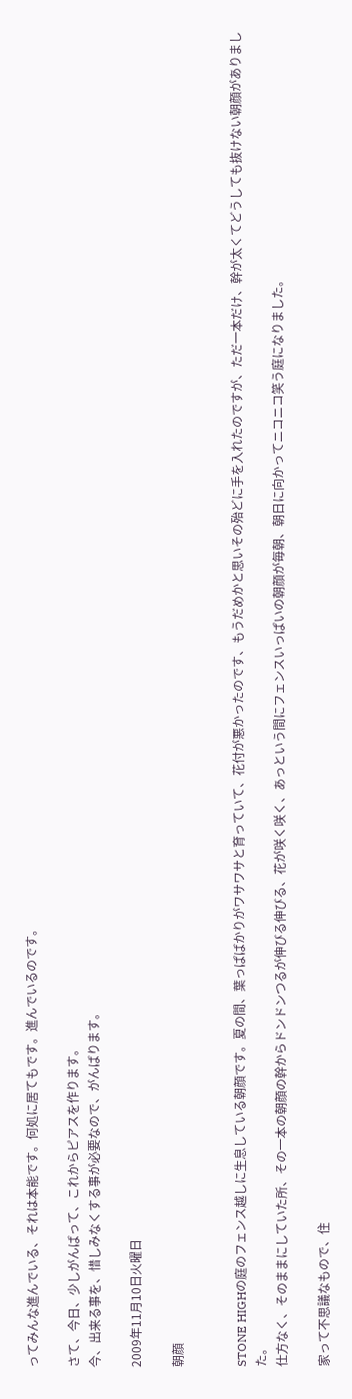ってみんな進んでいる、それは本能です。何処に居てもです。進んでいるのです。

さて、今日、少しがんばって、これからピアスを作ります。
今、出来る事を、惜しみなくする事が必要なので、がんばります。

2009年11月10日火曜日

朝顔


STONE HIGHの庭のフェンス越しに生息している朝顔です。夏の間、葉っぱばかりがワサワサと育っていて、花付が悪かったのです、もうだめかと思いその殆どに手を入れたのですが、ただ一本だけ、幹が太くてどうしても抜けない朝顔がありました。
仕方なく、そのままにしていた所、その一本の朝顔の幹からドンドンつるが伸びる伸びる、花が咲く咲く、あっという間にフェンスいっぱいの朝顔が毎朝、朝日に向かってニコニコ笑う庭になりました。

家って不思議なもので、住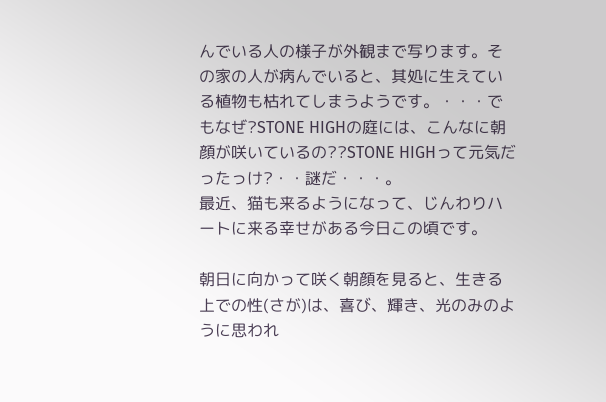んでいる人の様子が外観まで写ります。その家の人が病んでいると、其処に生えている植物も枯れてしまうようです。・・・でもなぜ?STONE HIGHの庭には、こんなに朝顔が咲いているの??STONE HIGHって元気だったっけ?・・謎だ・・・。
最近、猫も来るようになって、じんわりハートに来る幸せがある今日この頃です。

朝日に向かって咲く朝顔を見ると、生きる上での性(さが)は、喜び、輝き、光のみのように思われ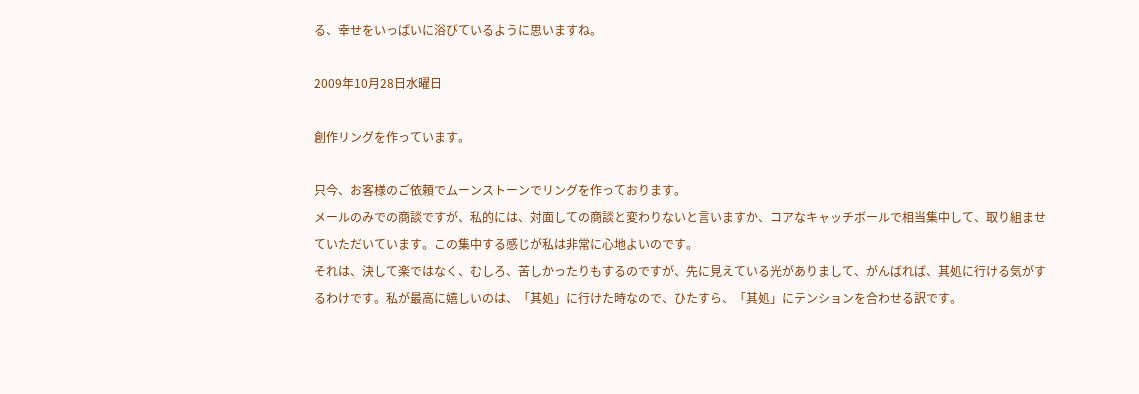る、幸せをいっぱいに浴びているように思いますね。

2009年10月28日水曜日

創作リングを作っています。

只今、お客様のご依頼でムーンストーンでリングを作っております。
メールのみでの商談ですが、私的には、対面しての商談と変わりないと言いますか、コアなキャッチボールで相当集中して、取り組ませていただいています。この集中する感じが私は非常に心地よいのです。
それは、決して楽ではなく、むしろ、苦しかったりもするのですが、先に見えている光がありまして、がんばれば、其処に行ける気がするわけです。私が最高に嬉しいのは、「其処」に行けた時なので、ひたすら、「其処」にテンションを合わせる訳です。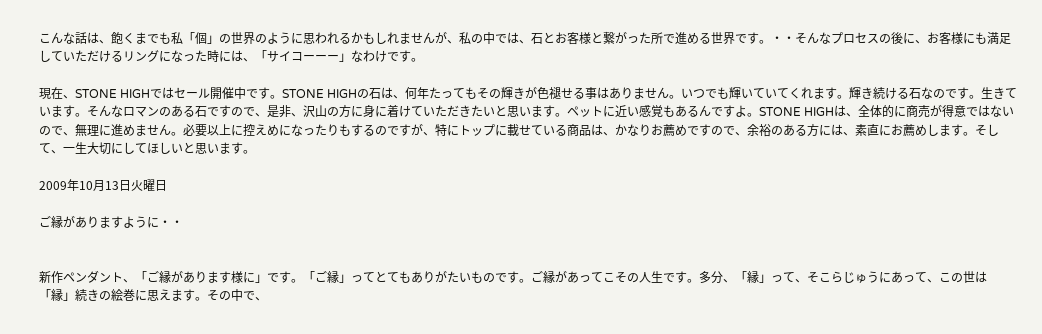こんな話は、飽くまでも私「個」の世界のように思われるかもしれませんが、私の中では、石とお客様と繋がった所で進める世界です。・・そんなプロセスの後に、お客様にも満足していただけるリングになった時には、「サイコーーー」なわけです。

現在、STONE HIGHではセール開催中です。STONE HIGHの石は、何年たってもその輝きが色褪せる事はありません。いつでも輝いていてくれます。輝き続ける石なのです。生きています。そんなロマンのある石ですので、是非、沢山の方に身に着けていただきたいと思います。ペットに近い感覚もあるんですよ。STONE HIGHは、全体的に商売が得意ではないので、無理に進めません。必要以上に控えめになったりもするのですが、特にトップに載せている商品は、かなりお薦めですので、余裕のある方には、素直にお薦めします。そして、一生大切にしてほしいと思います。

2009年10月13日火曜日

ご縁がありますように・・


新作ペンダント、「ご縁があります様に」です。「ご縁」ってとてもありがたいものです。ご縁があってこその人生です。多分、「縁」って、そこらじゅうにあって、この世は「縁」続きの絵巻に思えます。その中で、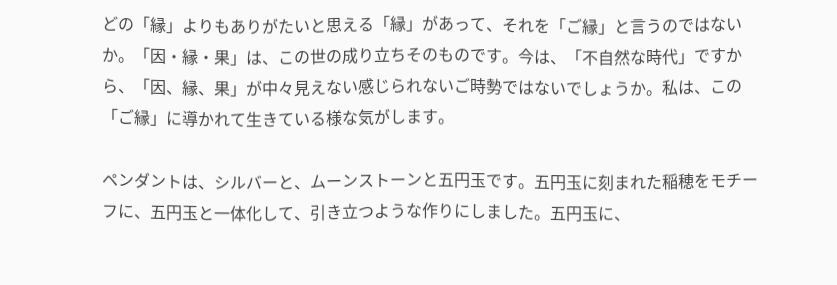どの「縁」よりもありがたいと思える「縁」があって、それを「ご縁」と言うのではないか。「因・縁・果」は、この世の成り立ちそのものです。今は、「不自然な時代」ですから、「因、縁、果」が中々見えない感じられないご時勢ではないでしょうか。私は、この「ご縁」に導かれて生きている様な気がします。

ペンダントは、シルバーと、ムーンストーンと五円玉です。五円玉に刻まれた稲穂をモチーフに、五円玉と一体化して、引き立つような作りにしました。五円玉に、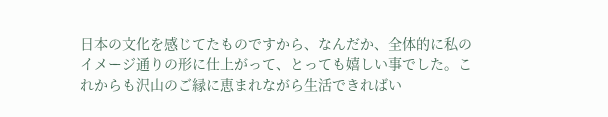日本の文化を感じてたものですから、なんだか、全体的に私のイメージ通りの形に仕上がって、とっても嬉しい事でした。これからも沢山のご縁に恵まれながら生活できればい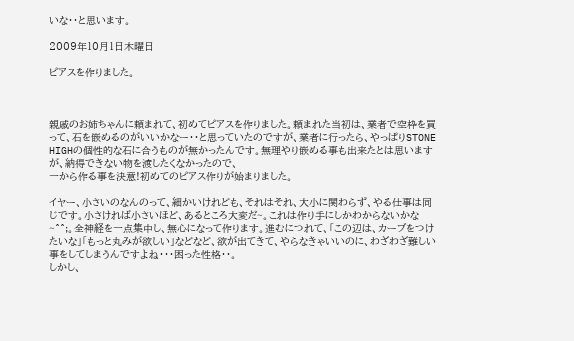いな・・と思います。

2009年10月1日木曜日

ピアスを作りました。



親戚のお姉ちゃんに頼まれて、初めてピアスを作りました。頼まれた当初は、業者で空枠を買って、石を嵌めるのがいいかなー・・と思っていたのですが、業者に行ったら、やっぱりSTONE HIGHの個性的な石に合うものが無かったんです。無理やり嵌める事も出来たとは思いますが、納得できない物を渡したくなかったので、
一から作る事を決意!初めてのピアス作りが始まりました。

イヤー、小さいのなんのって、細かいけれども、それはそれ、大小に関わらず、やる仕事は同じです。小さければ小さいほど、あるところ大変だ~。これは作り手にしかわからないかな~^^;。全神経を一点集中し、無心になって作ります。進むにつれて、「この辺は、カーブをつけたいな」「もっと丸みが欲しい」などなど、欲が出てきて、やらなきゃいいのに、わざわざ難しい事をしてしまうんですよね・・・困った性格・・。
しかし、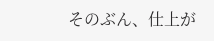そのぶん、仕上が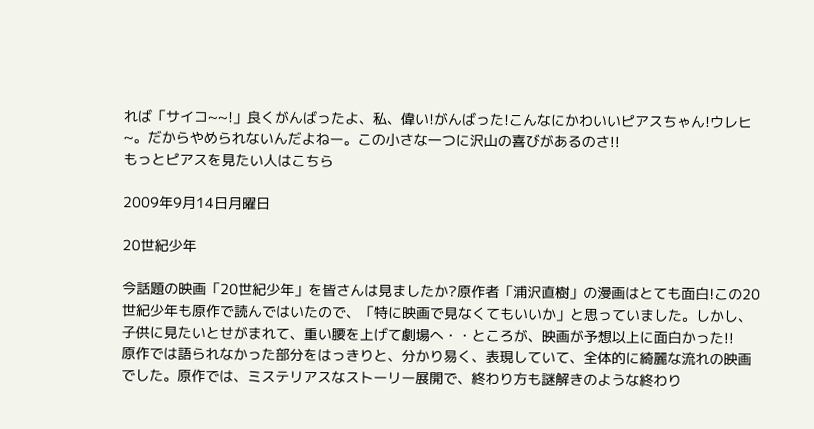れば「サイコ~~!」良くがんばったよ、私、偉い!がんばった!こんなにかわいいピアスちゃん!ウレヒ~。だからやめられないんだよねー。この小さな一つに沢山の喜びがあるのさ!!
もっとピアスを見たい人はこちら

2009年9月14日月曜日

20世紀少年

今話題の映画「20世紀少年」を皆さんは見ましたか?原作者「浦沢直樹」の漫画はとても面白!この20世紀少年も原作で読んではいたので、「特に映画で見なくてもいいか」と思っていました。しかし、子供に見たいとせがまれて、重い腰を上げて劇場へ・・ところが、映画が予想以上に面白かった!!
原作では語られなかった部分をはっきりと、分かり易く、表現していて、全体的に綺麗な流れの映画でした。原作では、ミステリアスなストーリー展開で、終わり方も謎解きのような終わり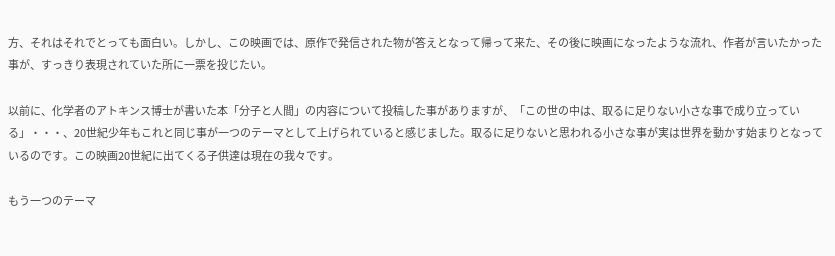方、それはそれでとっても面白い。しかし、この映画では、原作で発信された物が答えとなって帰って来た、その後に映画になったような流れ、作者が言いたかった事が、すっきり表現されていた所に一票を投じたい。

以前に、化学者のアトキンス博士が書いた本「分子と人間」の内容について投稿した事がありますが、「この世の中は、取るに足りない小さな事で成り立っている」・・・、20世紀少年もこれと同じ事が一つのテーマとして上げられていると感じました。取るに足りないと思われる小さな事が実は世界を動かす始まりとなっているのです。この映画20世紀に出てくる子供達は現在の我々です。

もう一つのテーマ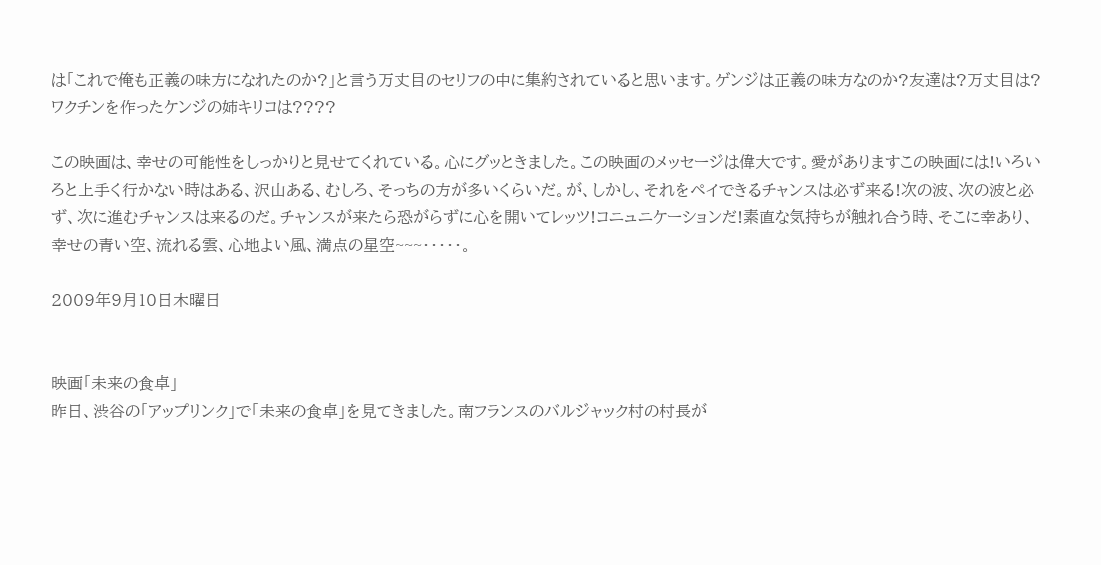は「これで俺も正義の味方になれたのか?」と言う万丈目のセリフの中に集約されていると思います。ゲンジは正義の味方なのか?友達は?万丈目は?ワクチンを作ったケンジの姉キリコは????

この映画は、幸せの可能性をしっかりと見せてくれている。心にグッときました。この映画のメッセージは偉大です。愛がありますこの映画には!いろいろと上手く行かない時はある、沢山ある、むしろ、そっちの方が多いくらいだ。が、しかし、それをペイできるチャンスは必ず来る!次の波、次の波と必ず、次に進むチャンスは来るのだ。チャンスが来たら恐がらずに心を開いてレッツ!コニュニケーションだ!素直な気持ちが触れ合う時、そこに幸あり、幸せの青い空、流れる雲、心地よい風、満点の星空~~~・・・・・。

2009年9月10日木曜日


映画「未来の食卓」
昨日、渋谷の「アップリンク」で「未来の食卓」を見てきました。南フランスのバルジャック村の村長が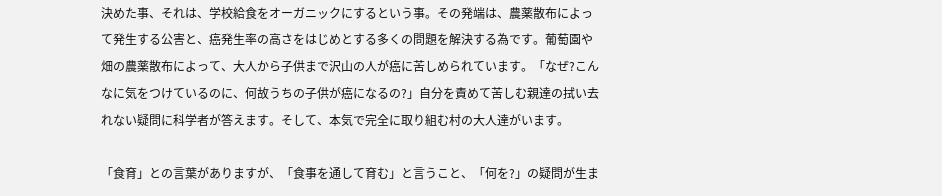決めた事、それは、学校給食をオーガニックにするという事。その発端は、農薬散布によって発生する公害と、癌発生率の高さをはじめとする多くの問題を解決する為です。葡萄園や畑の農薬散布によって、大人から子供まで沢山の人が癌に苦しめられています。「なぜ?こんなに気をつけているのに、何故うちの子供が癌になるの?」自分を責めて苦しむ親達の拭い去れない疑問に科学者が答えます。そして、本気で完全に取り組む村の大人達がいます。

「食育」との言葉がありますが、「食事を通して育む」と言うこと、「何を?」の疑問が生ま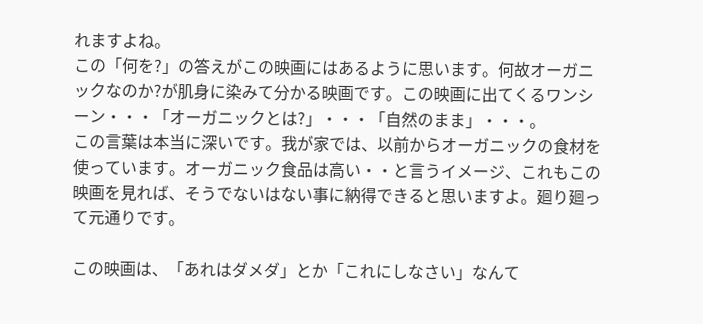れますよね。
この「何を?」の答えがこの映画にはあるように思います。何故オーガニックなのか?が肌身に染みて分かる映画です。この映画に出てくるワンシーン・・・「オーガニックとは?」・・・「自然のまま」・・・。
この言葉は本当に深いです。我が家では、以前からオーガニックの食材を使っています。オーガニック食品は高い・・と言うイメージ、これもこの映画を見れば、そうでないはない事に納得できると思いますよ。廻り廻って元通りです。

この映画は、「あれはダメダ」とか「これにしなさい」なんて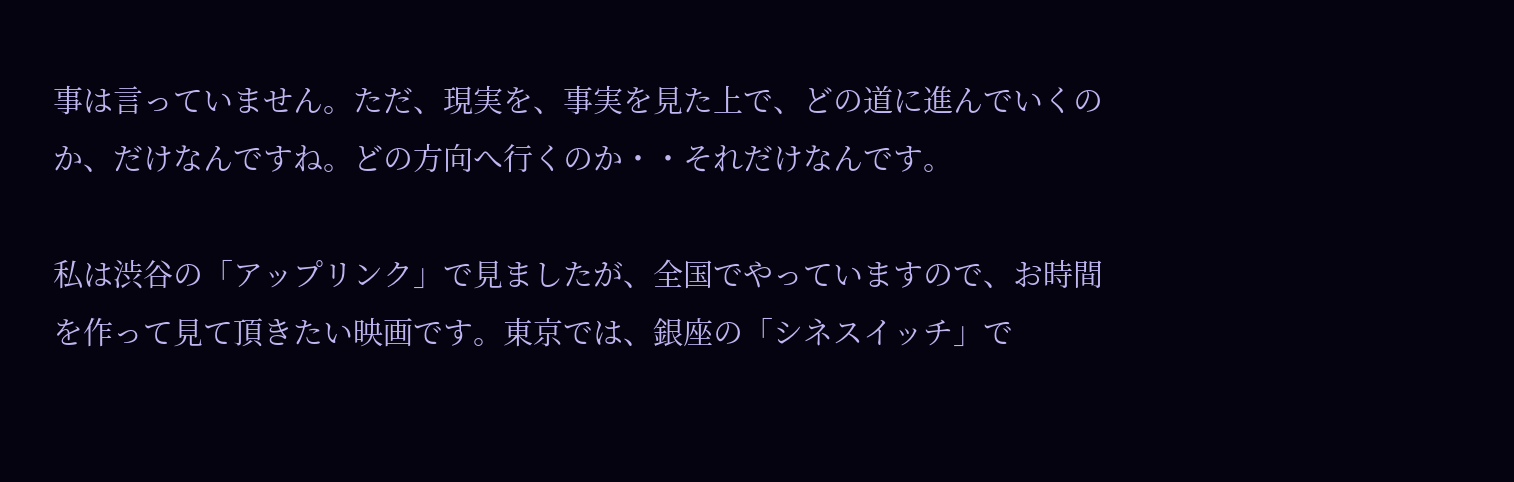事は言っていません。ただ、現実を、事実を見た上で、どの道に進んでいくのか、だけなんですね。どの方向へ行くのか・・それだけなんです。

私は渋谷の「アップリンク」で見ましたが、全国でやっていますので、お時間を作って見て頂きたい映画です。東京では、銀座の「シネスイッチ」で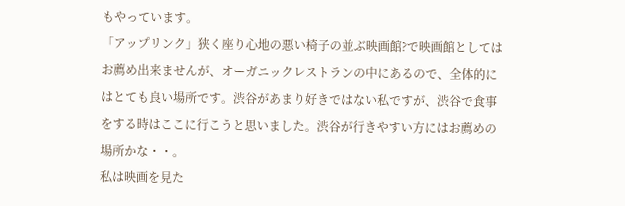もやっています。
「アップリンク」狭く座り心地の悪い椅子の並ぶ映画館?で映画館としてはお薦め出来ませんが、オーガニックレストランの中にあるので、全体的にはとても良い場所です。渋谷があまり好きではない私ですが、渋谷で食事をする時はここに行こうと思いました。渋谷が行きやすい方にはお薦めの場所かな・・。
私は映画を見た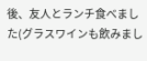後、友人とランチ食べました(グラスワインも飲みまし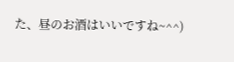た、昼のお酒はいいですね~^^)